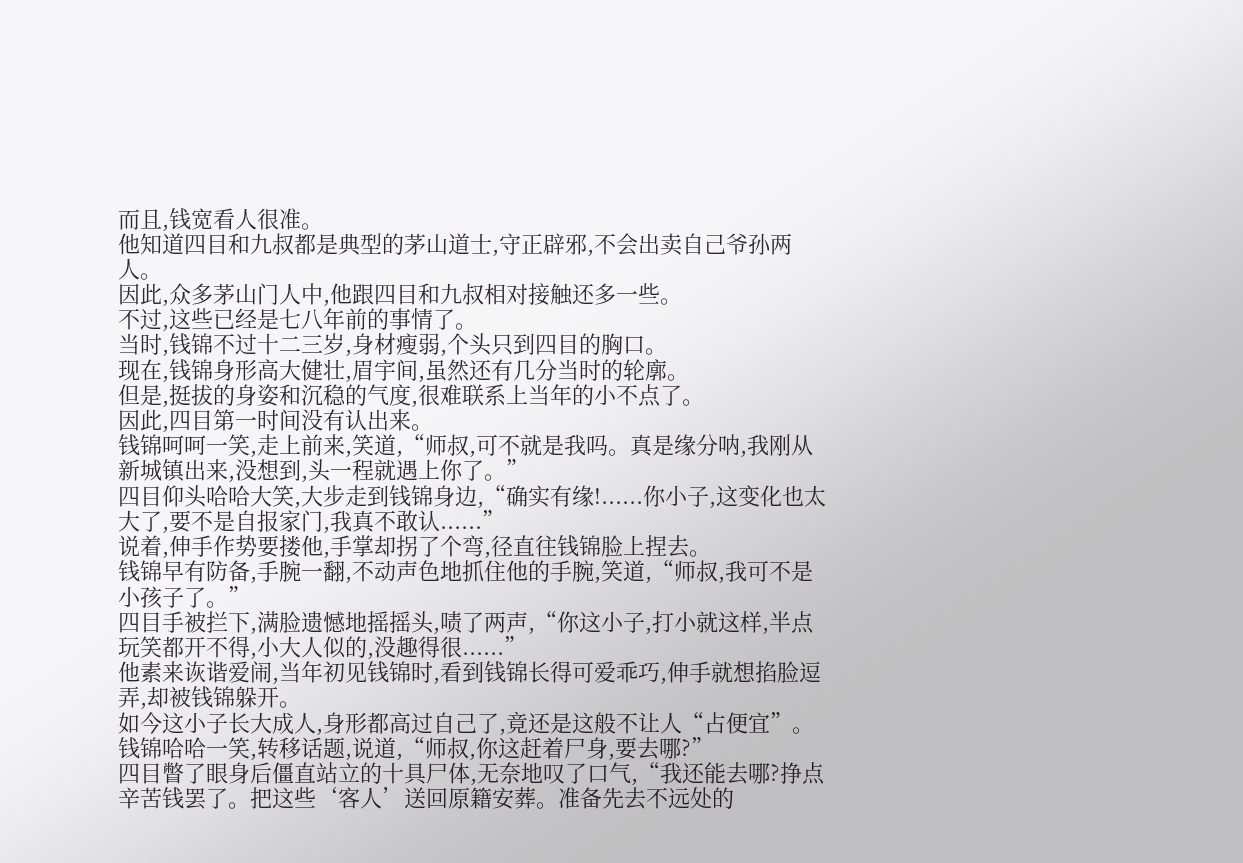而且,钱宽看人很准。
他知道四目和九叔都是典型的茅山道士,守正辟邪,不会出卖自己爷孙两人。
因此,众多茅山门人中,他跟四目和九叔相对接触还多一些。
不过,这些已经是七八年前的事情了。
当时,钱锦不过十二三岁,身材瘦弱,个头只到四目的胸口。
现在,钱锦身形高大健壮,眉宇间,虽然还有几分当时的轮廓。
但是,挺拔的身姿和沉稳的气度,很难联系上当年的小不点了。
因此,四目第一时间没有认出来。
钱锦呵呵一笑,走上前来,笑道,“师叔,可不就是我吗。真是缘分呐,我刚从新城镇出来,没想到,头一程就遇上你了。”
四目仰头哈哈大笑,大步走到钱锦身边,“确实有缘!......你小子,这变化也太大了,要不是自报家门,我真不敢认......”
说着,伸手作势要搂他,手掌却拐了个弯,径直往钱锦脸上捏去。
钱锦早有防备,手腕一翻,不动声色地抓住他的手腕,笑道,“师叔,我可不是小孩子了。”
四目手被拦下,满脸遗憾地摇摇头,啧了两声,“你这小子,打小就这样,半点玩笑都开不得,小大人似的,没趣得很......”
他素来诙谐爱闹,当年初见钱锦时,看到钱锦长得可爱乖巧,伸手就想掐脸逗弄,却被钱锦躲开。
如今这小子长大成人,身形都高过自己了,竟还是这般不让人“占便宜”。
钱锦哈哈一笑,转移话题,说道,“师叔,你这赶着尸身,要去哪?”
四目瞥了眼身后僵直站立的十具尸体,无奈地叹了口气,“我还能去哪?挣点辛苦钱罢了。把这些‘客人’送回原籍安葬。准备先去不远处的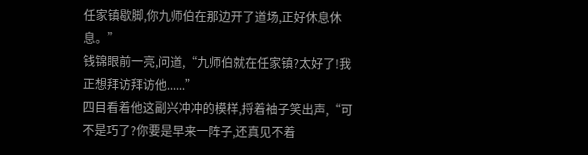任家镇歇脚,你九师伯在那边开了道场,正好休息休息。”
钱锦眼前一亮,问道,“九师伯就在任家镇?太好了!我正想拜访拜访他......”
四目看着他这副兴冲冲的模样,捋着袖子笑出声,“可不是巧了?你要是早来一阵子,还真见不着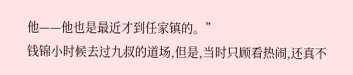他——他也是最近才到任家镇的。”
钱锦小时候去过九叔的道场,但是,当时只顾看热闹,还真不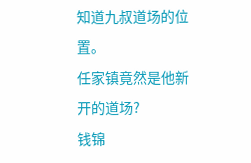知道九叔道场的位置。
任家镇竟然是他新开的道场?
钱锦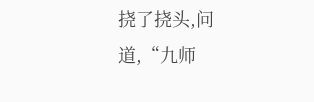挠了挠头,问道,“九师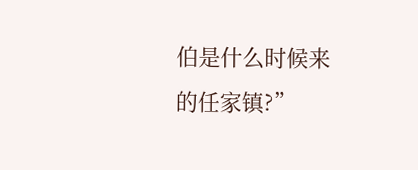伯是什么时候来的任家镇?”